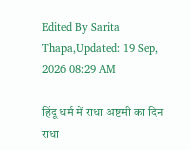Edited By Sarita Thapa,Updated: 19 Sep, 2026 08:29 AM

हिंदू धर्म में राधा अष्टमी का दिन राधा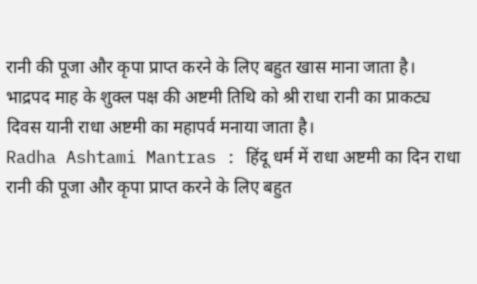रानी की पूजा और कृपा प्राप्त करने के लिए बहुत खास माना जाता है। भाद्रपद माह के शुक्ल पक्ष की अष्टमी तिथि को श्री राधा रानी का प्राकट्य दिवस यानी राधा अष्टमी का महापर्व मनाया जाता है।
Radha Ashtami Mantras : हिंदू धर्म में राधा अष्टमी का दिन राधा रानी की पूजा और कृपा प्राप्त करने के लिए बहुत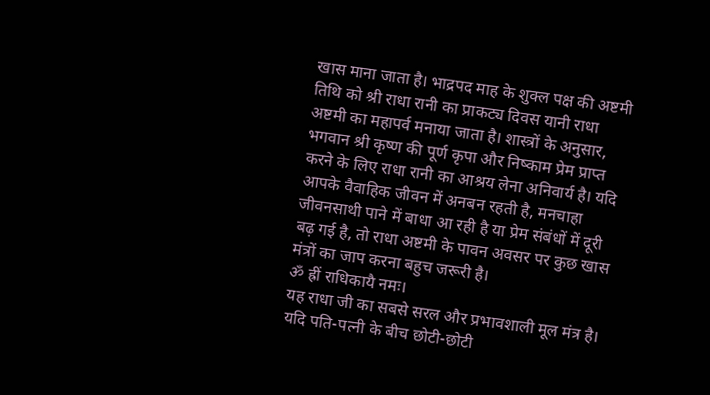खास माना जाता है। भाद्रपद माह के शुक्ल पक्ष की अष्टमी तिथि को श्री राधा रानी का प्राकट्य दिवस यानी राधा अष्टमी का महापर्व मनाया जाता है। शास्त्रों के अनुसार, भगवान श्री कृष्ण की पूर्ण कृपा और निष्काम प्रेम प्राप्त करने के लिए राधा रानी का आश्रय लेना अनिवार्य है। यदि आपके वैवाहिक जीवन में अनबन रहती है, मनचाहा जीवनसाथी पाने में बाधा आ रही है या प्रेम संबंधों में दूरी बढ़ गई है, तो राधा अष्टमी के पावन अवसर पर कुछ खास मंत्रों का जाप करना बहुच जरूरी है।
ॐ ह्रीं राधिकायै नमः।
यह राधा जी का सबसे सरल और प्रभावशाली मूल मंत्र है। यदि पति-पत्नी के बीच छोटी-छोटी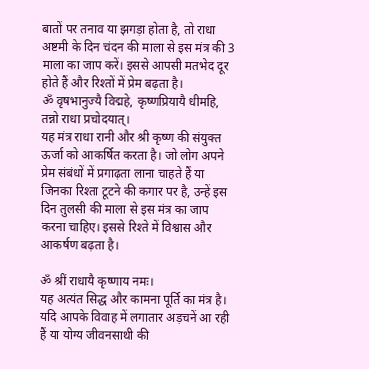बातों पर तनाव या झगड़ा होता है, तो राधा अष्टमी के दिन चंदन की माला से इस मंत्र की 3 माला का जाप करें। इससे आपसी मतभेद दूर होते हैं और रिश्तों में प्रेम बढ़ता है।
ॐ वृषभानुज्यै विद्महे, कृष्णप्रियायै धीमहि, तन्नो राधा प्रचोदयात्।
यह मंत्र राधा रानी और श्री कृष्ण की संयुक्त ऊर्जा को आकर्षित करता है। जो लोग अपने प्रेम संबंधों में प्रगाढ़ता लाना चाहते हैं या जिनका रिश्ता टूटने की कगार पर है, उन्हें इस दिन तुलसी की माला से इस मंत्र का जाप करना चाहिए। इससे रिश्ते में विश्वास और आकर्षण बढ़ता है।

ॐ श्रीं राधायै कृष्णाय नमः।
यह अत्यंत सिद्ध और कामना पूर्ति का मंत्र है। यदि आपके विवाह में लगातार अड़चनें आ रही हैं या योग्य जीवनसाथी की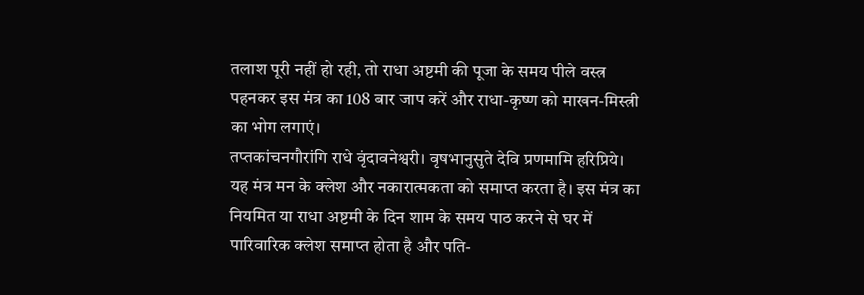तलाश पूरी नहीं हो रही, तो राधा अष्टमी की पूजा के समय पीले वस्त्र पहनकर इस मंत्र का 108 बार जाप करें और राधा-कृष्ण को माखन-मिस्त्री का भोग लगाएं।
तप्तकांचनगौरांगि राधे वृंदावनेश्वरी। वृषभानुसुते देवि प्रणमामि हरिप्रिये।
यह मंत्र मन के क्लेश और नकारात्मकता को समाप्त करता है। इस मंत्र का नियमित या राधा अष्टमी के दिन शाम के समय पाठ करने से घर में पारिवारिक क्लेश समाप्त होता है और पति-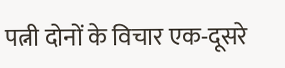पत्नी दोनों के विचार एक-दूसरे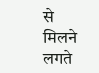से मिलने लगते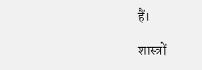हैं।

शास्त्रों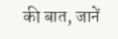की बात, जानें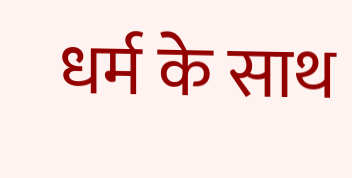धर्म के साथ